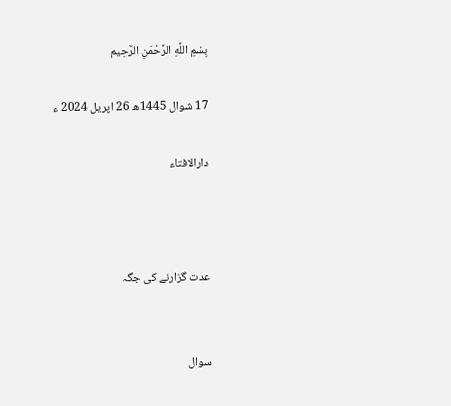بِسْمِ اللَّهِ الرَّحْمَنِ الرَّحِيم

17 شوال 1445ھ 26 اپریل 2024 ء

دارالافتاء



عدت گزارنے کی جگہ


سوال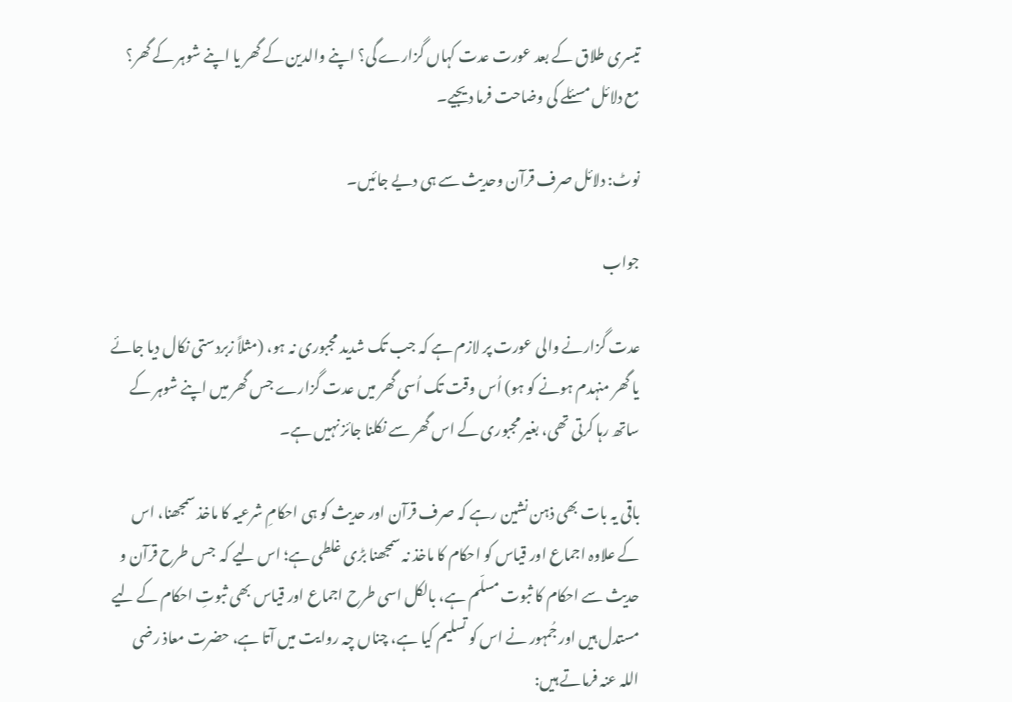تیسری طلاق کے بعد عورت عدت کہاں گزارے گی؟ اپنے والدین کے گھر یا اپنے شوہر کے گھر؟  مع دلائل مسئلے کی وضاحت فرما دیجیے۔

نوٹ: دلائل صرف قرآن وحدیث سے ہی دیے جائیں۔

جواب

عدت گزارنے والی عورت پر لازم ہے کہ جب تک شدید مجبوری نہ ہو، (مثلاً زبردستی نکال دیا جائے یا گھر منہدم ہونے کو ہو) اُس وقت تک اُسی گھر میں عدت گزارے جس گھر میں اپنے شوہر کے ساتھ رہا کرتی تھی، بغیر مجبوری کے اس گھر سے نکلنا جائز نہیں ہے۔

باقی یہ بات بھی ذہن نشین رہے کہ صرف قرآن اور حدیث کو ہی احکامِ شرعیہ کا ماخذ سمجھنا، اس کے علاوہ اجماع اور قیاس کو احکام کا ماخذ نہ سمجھنا بڑی غلطی ہے؛ اس لیے کہ  جس طرح قرآن و حدیث سے احکام کا ثبوت مسلّم ہے، بالکل اسی طرح اجماع اور قیاس بھی ثبوتِ احکام کے لیے مستدل ہیں اور جُمہور نے اس کو تسلیم کیا ہے، چناں چہ روایت میں آتا ہے، حضرت معاذ رضی اللہ عنہ فرماتے ہیں: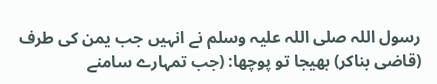رسول اللہ صلی اللہ علیہ وسلم نے انہیں جب یمن کی طرف (قاضی بناکر) بھیجا تو پوچھا: (جب تمہارے سامنے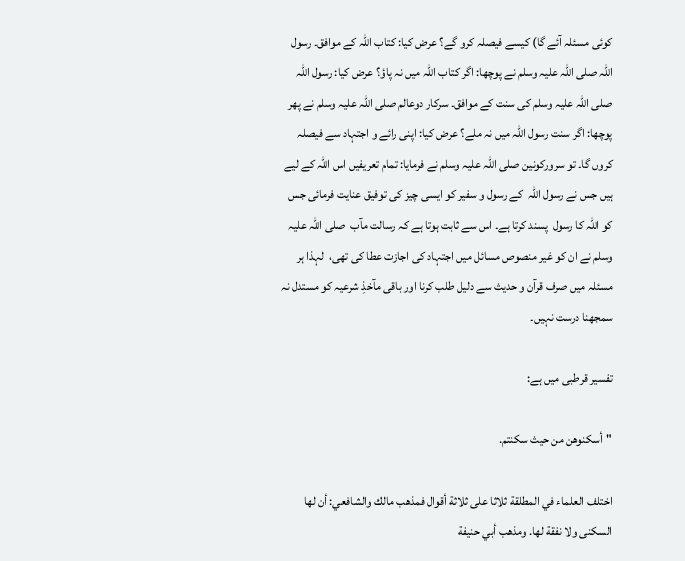کوئی مسئلہ آئے گا) کیسے فیصلہ کرو گے؟ عرض کیا: کتاب اللہ کے موافق۔ رسول اللہ صلی اللہ علیہ وسلم نے پوچھا: اگر کتاب اللہ میں نہ پاؤ؟ عرض کیا: رسول اللہ صلی اللہ علیہ وسلم کی سنت کے موافق۔ سرکار دوعالم صلی اللہ علیہ وسلم نے پھر پوچھا: اگر سنت رسول اللہ میں نہ ملے؟ عرض کیا: اپنی رائے و اجتہاد سے فیصلہ کروں گا۔ تو سرورکونین صلی اللہ علیہ وسلم نے فرمایا: تمام تعریفیں اس اللہ کے لیے ہیں جس نے رسول اللہ  کے رسول و سفیر کو ایسی چیز کی توفیق عنایت فرمائی جس کو اللہ کا رسول  پسند کرتا ہے۔ اس سے ثابت ہوتا ہے کہ رسالت مآب  صلی اللہ علیہ وسلم نے ان کو غیر منصوص مسائل میں اجتہاد کی اجازت عطا کی تھی،  لہذا ہر مسئلہ میں صرف قرآن و حدیث سے دلیل طلب کرنا اور باقی مآخذِ شرعیہ کو مستدل نہ سمجھنا درست نہیں۔

تفسیر قرطبی میں ہے:

"أسكنوهن من حيث سكنتم.

اختلف العلماء في المطلقة ثلاثا على ثلاثة أقوال فمذهب مالك والشافعي: أن لها السكنى ولا نفقة لها. ومذهب أبي حنيفة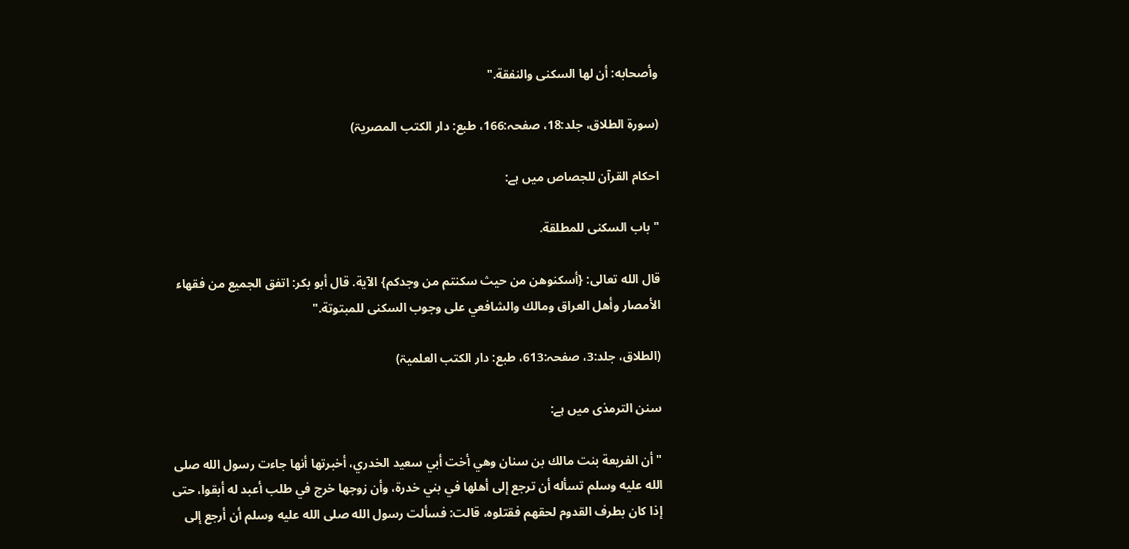وأصحابه: أن لها السكنى والنفقة."

(سورۃ الطلاق، جلد:18، صفحہ:166، طبع: دار الکتب المصریۃ)

احکام القرآن للجصاص میں ہے:

"باب السكنى للمطلقة.

قال الله تعالى: {أسكنوهن من حيث سكنتم من وجدكم} الآية. قال أبو بكر: اتفق الجميع من فقهاء الأمصار وأهل العراق ومالك والشافعي على وجوب السكنى للمبتوتة."

(الطلاق، جلد:3، صفحہ:613، طبع: دار الکتب العلمیۃ)

سنن الترمذی میں ہے:

"أن الفريعة بنت مالك بن سنان وهي أخت أبي سعيد الخدري، أخبرتها أنها جاءت رسول الله صلى الله عليه وسلم تسأله أن ترجع إلى أهلها في بني خدرة، وأن زوجها خرج في طلب أعبد له أبقوا، حتى إذا كان بطرف القدوم لحقهم فقتلوه، قالت: فسألت رسول الله صلى الله عليه وسلم أن أرجع إلى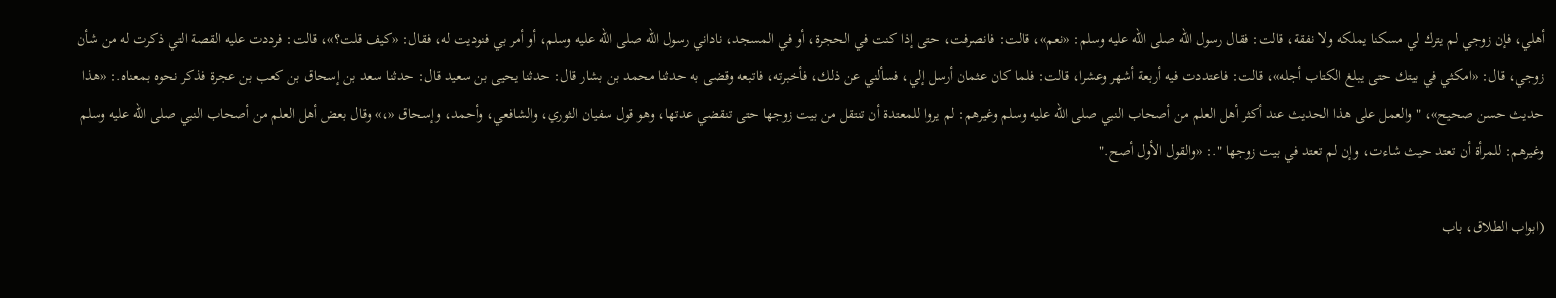أهلي، فإن زوجي لم يترك لي مسكنا يملكه ولا نفقة، قالت: فقال رسول الله صلى الله عليه وسلم: «نعم»، قالت: فانصرفت، حتى إذا كنت في الحجرة، أو في المسجد، ناداني رسول الله صلى الله عليه وسلم، أو أمر بي فنوديت له، فقال: «كيف قلت؟»، قالت: فرددت عليه القصة التي ذكرت له من شأن زوجي، قال: «امكثي ‌في ‌بيتك حتى يبلغ الكتاب أجله»، قالت: فاعتددت فيه أربعة أشهر وعشرا، قالت: فلما كان عثمان أرسل إلي، فسألني عن ذلك، فأخبرته، فاتبعه وقضى به حدثنا محمد بن بشار قال: حدثنا يحيى بن سعيد قال: حدثنا سعد بن إسحاق بن كعب بن عجرة فذكر نحوه بمعناه.: «هذا حديث حسن صحيح»، " والعمل على هذا الحديث عند أكثر أهل العلم من أصحاب النبي صلى الله عليه وسلم وغيرهم: لم يروا للمعتدة أن تنتقل من بيت زوجها حتى تنقضي عدتها، وهو قول سفيان الثوري، والشافعي، وأحمد، وإسحاق «،» وقال بعض أهل العلم من أصحاب النبي صلى الله عليه وسلم وغيرهم: للمرأة أن تعتد حيث شاءت، وإن لم تعتد في بيت زوجها ".: «والقول الأول أصح."

(ابواب الطلاق، باب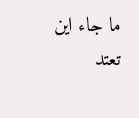ما جاء این تعتد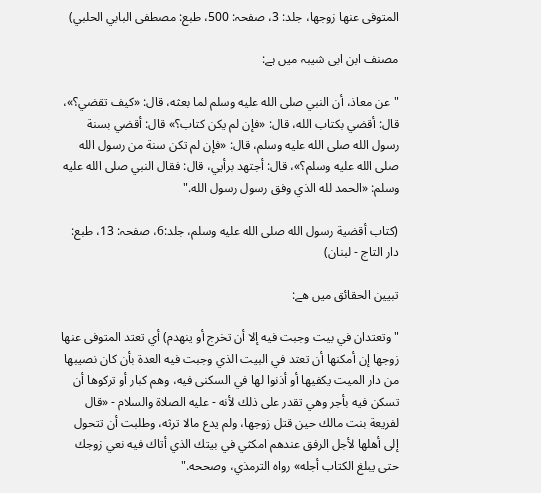المتوفی عنھا زوجھا، جلد: 3، صفحہ: 500، طبع: مصطفى البابي الحلبي)

مصنف ابن ابی شیبہ میں ہے:

"عن معاذ، أن النبي صلى الله عليه وسلم لما بعثه، قال: «كيف تقضي؟»، قال: أقضي بكتاب الله، قال: «فإن لم يكن كتاب؟» قال: أقضي بسنة رسول الله صلى الله عليه وسلم، قال: «فإن لم تكن سنة من رسول الله صلى الله عليه وسلم؟»، قال: أجتهد ‌برأيي، قال: فقال النبي صلى الله عليه وسلم: «الحمد لله الذي وفق رسول رسول الله."

(كتاب أقضية رسول الله صلى الله عليه وسلم، جلد:6، صفحہ: 13، طبع: دار التاج - لبنان)

تبيين الحقائق ميں هے:

"وتعتدان ‌في ‌بيت ‌وجبت ‌فيه إلا أن تخرج أو ينهدم) أي تعتد المتوفى عنها زوجها إن أمكنها أن تعتد في البيت الذي وجبت فيه العدة بأن كان نصيبها من دار الميت يكفيها أو أذنوا لها في السكنى فيه، وهم كبار أو تركوها أن تسكن فيه بأجر وهي تقدر على ذلك لأنه - عليه الصلاة والسلام - «قال لفريعة بنت مالك حين قتل زوجها، ولم يدع مالا ترثه، وطلبت أن تتحول إلى أهلها لأجل الرفق عندهم امكثي في بيتك الذي أتاك فيه نعي زوجك حتى يبلغ الكتاب أجله» رواه الترمذي، وصححه."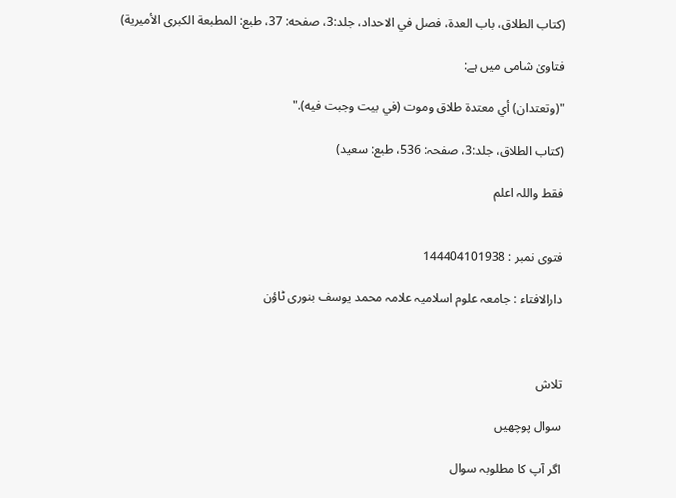(كتاب الطلاق، باب العدة، فصل في الاحداد، جلد:3، صفحه: 37، طبع: المطبعة الكبرى الأميرية)

فتاویٰ شامی میں ہے:

"(وتعتدان) أي معتدة طلاق وموت (في ‌بيت ‌وجبت ‌فيه)."

(کتاب الطلاق، جلد:3، صفحہ: 536، طبع: سعید)

فقط واللہ اعلم


فتوی نمبر : 144404101938

دارالافتاء : جامعہ علوم اسلامیہ علامہ محمد یوسف بنوری ٹاؤن



تلاش

سوال پوچھیں

اگر آپ کا مطلوبہ سوال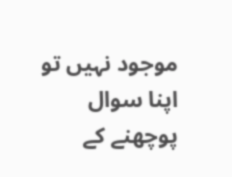موجود نہیں تو اپنا سوال پوچھنے کے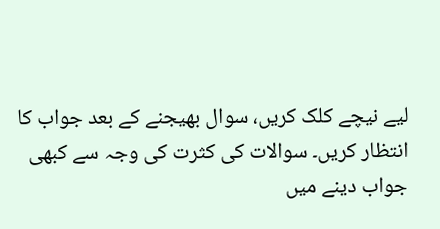لیے نیچے کلک کریں، سوال بھیجنے کے بعد جواب کا انتظار کریں۔ سوالات کی کثرت کی وجہ سے کبھی جواب دینے میں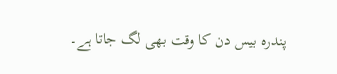پندرہ بیس دن کا وقت بھی لگ جاتا ہے۔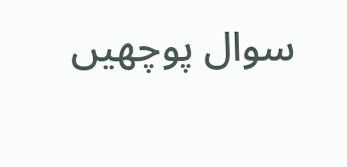سوال پوچھیں